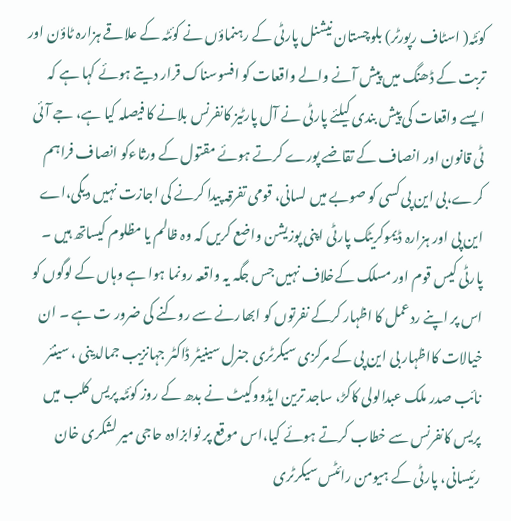کوئٹہ( اسٹاف رپورٹر) بلوچستان نیشنل پارٹی کے رہنماؤں نے کوئٹہ کے علاقے ہزارہ ٹاؤن اور تربت کے ڈھنگ میں پیش آنے والے واقعات کو افسوسناک قرار دیتے ہوئے کہا ہے کہ ایسے واقعات کی پیش بندی کیلئے پارٹی نے آل پارٹیز کانفرنس بلانے کا فیصلہ کیا ہے، جے آئی ٹی قانون اور انصاف کے تقاضے پورے کرتے ہوئے مقتول کے ورثاءکو انصاف فراہم کرے،بی این پی کسی کو صوبے میں لسانی، قومی تفرقہ پیدا کرنے کی اجازت نہیں دیگی،اے این پی اور ہزارہ ڈیموکریٹک پارٹی اپنی پوزیشن واضع کریں کہ وہ ظالم یا مظلوم کیساتھ ہیں ۔ پارٹی کیس قوم اور مسلک کےخلاف نہیں جس جگہ یہ واقعہ رونما ہوا ہے وہاں کے لوگوں کو اس پر اپنے ردعمل کا اظہار کرکے نفرتوں کو ابھارنے سے روکنے کی ضرور ت ہے ۔ ان خیالات کااظہار بی این پی کے مرکزی سیکرٹری جنرل سینیٹر ڈاکٹر جہانزیب جمالدینی ، سینئر نائب صدر ملک عبدالولی کاکڑ، ساجد ترین ایڈووکیٹ نے بدھ کے روز کوئٹہ پریس کلب میں پریس کانفرنس سے خطاب کرتے ہوئے کیا،اس موقع پر نوابزادہ حاجی میر لشکری خان رئیسانی، پارٹی کے ہیومن رائٹس سیکرٹری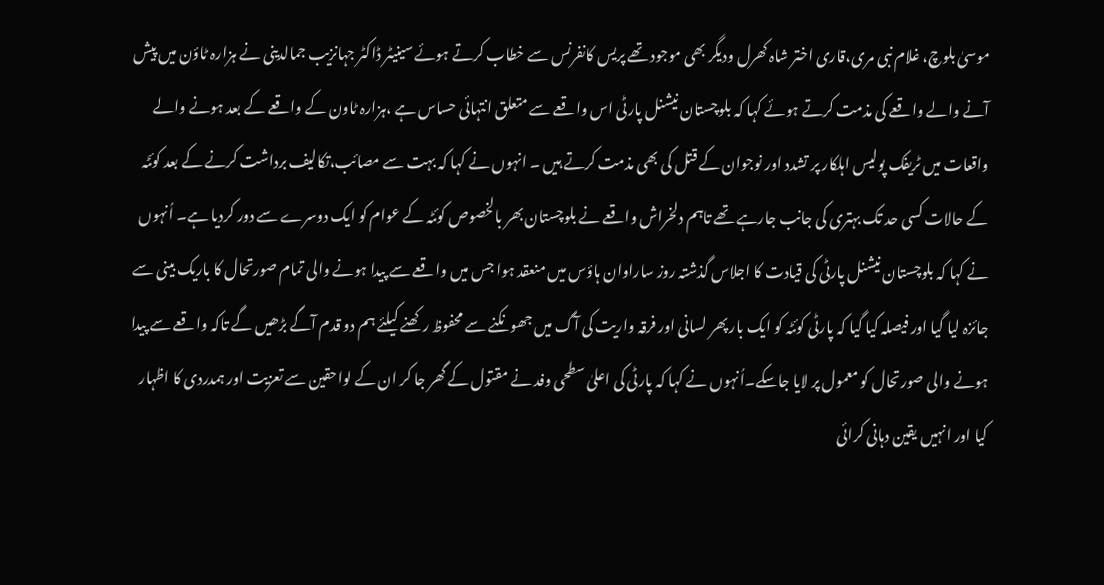موسیٰ بلوچ، غلام نبی مری،قاری اختر شاہ کھرل ودیگر بھی موجود تھے پریس کانفرنس سے خطاب کرتے ہوئے سینیٹر ڈاکٹر جہانزیب جمالدینی نے ہزارہ ٹاؤن میں پیش آنے والے واقعے کی مذمت کرتے ہوئے کہا کہ بلوچستان نیشنل پارٹی اس واقعے سے متعلق انتہائی حساس ہے ،ہزارہ ٹاون کے واقعے کے بعد ہونے والے واقعات میں ٹریفک پولیس اہلکار پر تشدد اور نوجوان کے قتل کی بھی مذمت کرتے ہیں ۔ انہوں نے کہا کہ بہت سے مصائب،تکالیف برداشت کرنے کے بعد کوئٹہ کے حالات کسی حد تک بہتری کی جانب جارہے تھے تاہم دلخراش واقعے نے بلوچستان بھر بالخصوص کوئٹہ کے عوام کو ایک دوسرے سے دور کردیا ہے۔ اُنہوں نے کہا کہ بلوچستان نیشنل پارٹی کی قیادت کا اجلاس گذشتہ روز ساراوان ہاؤس میں منعقد ہوا جس میں واقعے سے پیدا ہونے والی تمام صورتحال کا باریک بینی سے جائزہ لیا گیا اور فیصلہ کیا گیا کہ پارٹی کوئٹہ کو ایک بار پھر لسانی اور فرقہ واریت کی آگ میں جھونکنے سے محفوظ رکھنے کیلئے ہم دو قدم آگے بڑھیں گے تاکہ واقعے سے پیدا ہونے والی صورتحال کو معمول پر لایا جاسکے۔اُنہوں نے کہا کہ پارٹی کی اعلیٰ سطحی وفد نے مقتول کے گھر جا کر ان کے لواحقین سے تعزیت اور ہمدردی کا اظہار کیا اور انہیں یقین دہانی کرائی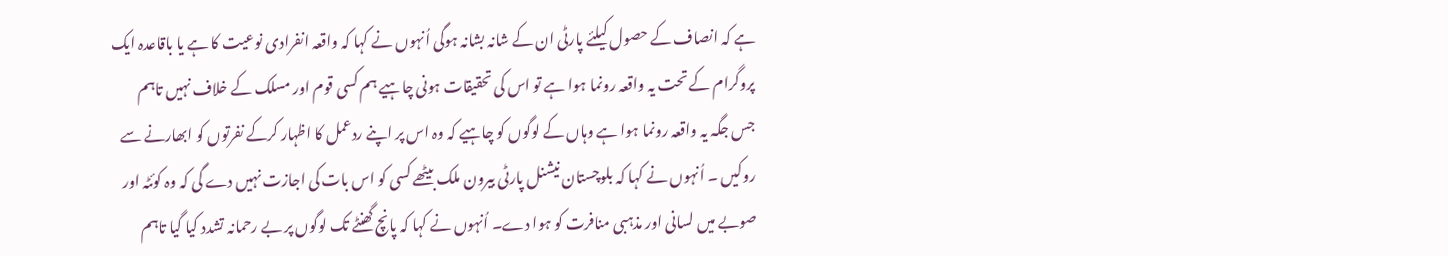ہے کہ انصاف کے حصول کیلئے پارٹی ان کے شانہ بشانہ ہوگی اُنہوں نے کہا کہ واقعہ انفرادی نوعیت کا ہے یا باقاعدہ ایک پروگرام کے تحت یہ واقعہ رونما ہوا ہے تو اس کی تحقیقات ہونی چاہیے ہم کسی قوم اور مسلک کے خلاف نہیں تاہم جس جگہ یہ واقعہ رونما ہوا ہے وہاں کے لوگوں کو چاہیے کہ وہ اس پر اپنے ردعمل کا اظہار کرکے نفرتوں کو ابھارنے سے روکیں ۔ اُنہوں نے کہا کہ بلوچستان نیشنل پارٹی بیرون ملک بیٹھے کسی کو اس بات کی اجازت نہیں دے گی کہ وہ کوئٹہ اور صوبے میں لسانی اور مذہبی منافرت کو ہوا دے۔ اُنہوں نے کہا کہ پانچ گھنٹے تک لوگوں پر بے رحمانہ تشدد کیا گیا تاہم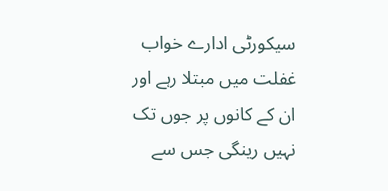سیکورٹی ادارے خواب غفلت میں مبتلا رہے اور ان کے کانوں پر جوں تک نہیں رینگی جس سے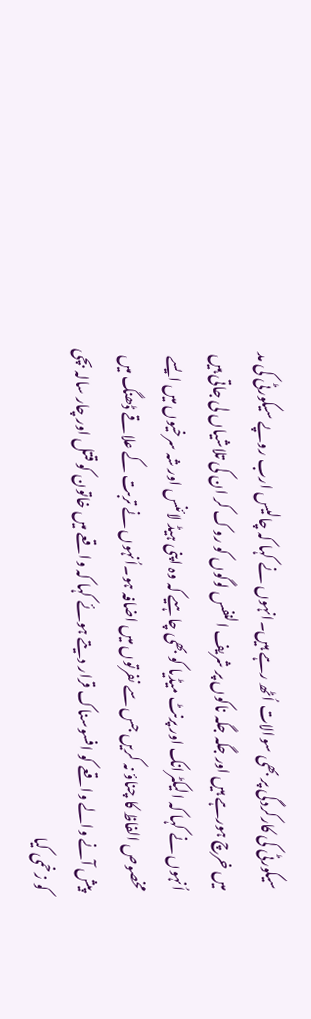سیکورٹی کی کارکردگی پر بھی سوالات اُٹھ رہے ہیں۔انہوں نے کہا کہ چالیس ارب روپے سیکورٹی کی مد میں خرچ ہورہے ہیں اور جگہ جگہ ناکوں پر شریف النفس لوگوں کو روک کر ان کی تلاشیاں لی جاتی ہیں اُنہوں نے کہا کہ الیکٹرانک اور پرنٹ میڈیا کو بھی چاہیے کہ وہ اپنی ہیڈ لائنس اور شہ سرخیوں میں ایسے مخصوص الفاظ کا چناؤ نہ کریں جس سے نفرتوں میں اضافہ ہو۔اُنہوں نے تربت کے علاقے ڈھنگ میں پیش آنے والے واقعے کو افسوسناک قرار دیتے ہوئے کہا کہ واقعے میں خاتون کو قتل اور چار سالہ بچی کو زخمی کیا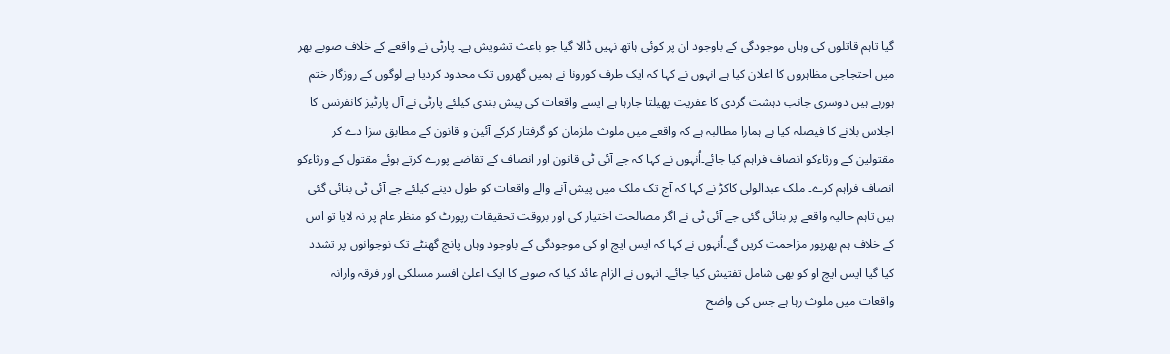گیا تاہم قاتلوں کی وہاں موجودگی کے باوجود ان پر کوئی ہاتھ نہیں ڈالا گیا جو باعث تشویش ہے۔ پارٹی نے واقعے کے خلاف صوبے بھر میں احتجاجی مظاہروں کا اعلان کیا ہے انہوں نے کہا کہ ایک طرف کورونا نے ہمیں گھروں تک محدود کردیا ہے لوگوں کے روزگار ختم ہورہے ہیں دوسری جانب دہشت گردی کا عفریت پھیلتا جارہا ہے ایسے واقعات کی پیش بندی کیلئے پارٹی نے آل پارٹیز کانفرنس کا اجلاس بلانے کا فیصلہ کیا ہے ہمارا مطالبہ ہے کہ واقعے میں ملوث ملزمان کو گرفتار کرکے آئین و قانون کے مطابق سزا دے کر مقتولین کے ورثاءکو انصاف فراہم کیا جائے۔اُنہوں نے کہا کہ جے آئی ٹی قانون اور انصاف کے تقاضے پورے کرتے ہوئے مقتول کے ورثاءکو انصاف فراہم کرے۔ ملک عبدالولی کاکڑ نے کہا کہ آج تک ملک میں پیش آنے والے واقعات کو طول دینے کیلئے جے آئی ٹی بنائی گئی ہیں تاہم حالیہ واقعے پر بنائی گئی جے آئی ٹی نے اگر مصالحت اختیار کی اور بروقت تحقیقات رپورٹ کو منظر عام پر نہ لایا تو اس کے خلاف ہم بھرپور مزاحمت کریں گے۔اُنہوں نے کہا کہ ایس ایچ او کی موجودگی کے باوجود وہاں پانچ گھنٹے تک نوجوانوں پر تشدد کیا گیا ایس ایچ او کو بھی شامل تفتیش کیا جائے۔ انہوں نے الزام عائد کیا کہ صوبے کا ایک اعلیٰ افسر مسلکی اور فرقہ وارانہ واقعات میں ملوث رہا ہے جس کی واضح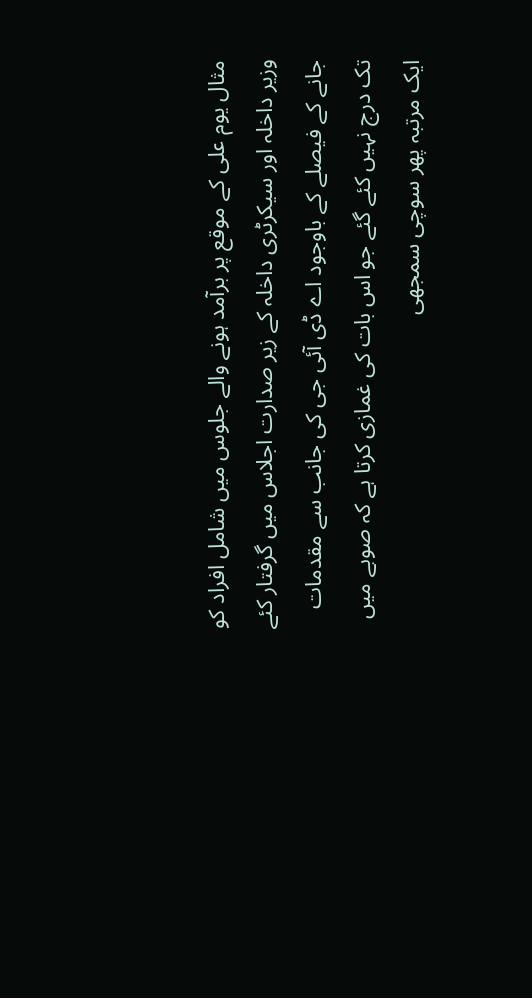مثال یوم علی کے موقع پر برآمد ہونے والے جلوس میں شامل افراد کو وزیر داخلہ اور سیکرٹری داخلہ کے زیر صدارت اجلاس میں گرفتار کئے جانے کے فیصلے کے باوجود اے ڈی آئی جی کی جانب سے مقدمات تک درج نہیں کئے گئے جو اس بات کی غمازی کرتا ہے کہ صوبے میں ایک مرتبہ پھر سوچی سمجھی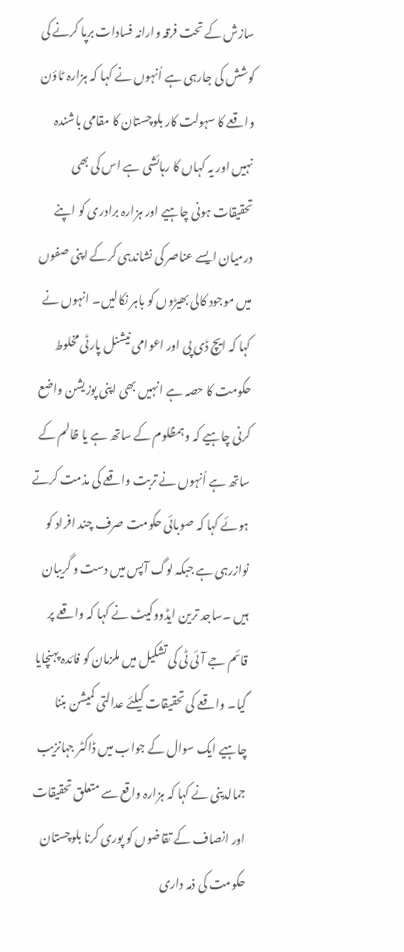سازش کے تحت فرقہ وارانہ فسادات برپا کرنے کی کوشش کی جارہی ہے اُنہوں نے کہا کہ ہزارہ ٹاؤن واقعے کا سہولت کار بلوچستان کا مقامی باشندہ نہیں اور یہ کہاں کا رہائشی ہے اس کی بھی تحقیقات ہونی چاہیے اور ہزارہ برادری کو اپنے درمیان ایسے عناصر کی نشاندہی کرکے اپنی صفوں میں موجود کالی بھیڑوں کو باہر نکالیں۔ انہوں نے کہا کہ ایچ ڈی پی اور اعوامی نیشنل پارٹی مخلوط حکومت کا حصہ ہے انہیں بھی اپنی پوزیشن واضع کرنی چاہیے کہ وہمظلوم کے ساتھ ہے یا ظالم کے ساتھ ہے اُنہوں نے تربت واقعے کی مذمت کرتے ہوئے کہا کہ صوبائی حکومت صرف چند افراد کو نوازرہی ہے جبکہ لوگ آپس میں دست و گریبان ہیں ۔ساجد ترین ایڈووکیٹ نے کہا کہ واقعے پر قائم جے آئی ٹی کی تشکیل میں ملزمان کو فائدہ پہنچایا گیا۔ واقعے کی تحقیقات کیلئے عدالتی کمیشن بننا چاہیے ایک سوال کے جواب میں ڈاکٹر جہانزیب جمالدینی نے کہا کہ ہزارہ واقع سے متعلق تحقیقات اور انصاف کے تقاضوں کو پوری کرنا بلوچستان حکومت کی ذمہ داری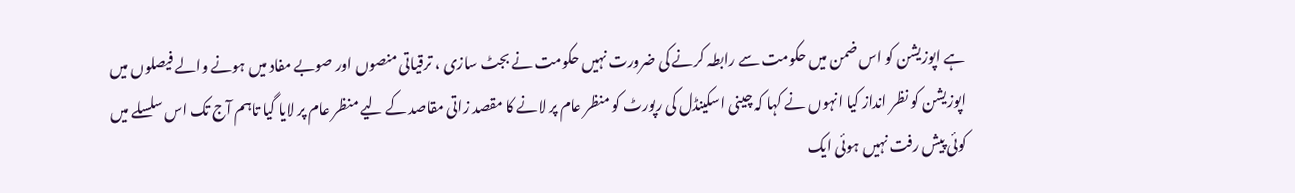ہے اپوزیشن کو اس ضمن میں حکومت سے رابطہ کرنے کی ضرورت نہیں حکومت نے بجٹ سازی ، ترقیاتی منصوں اور صوبے مفاد میں ہونے والے فیصلوں میں اپوزیشن کو نظر انداز کیا انہوں نے کہا کہ چینی اسکینڈل کی رپورٹ کو منظر عام پر لانے کا مقصد زاتی مقاصد کے لیے منظر عام پر لایا گیا تاہم آج تک اس سلسلے میں کوئی پیش رفت نہیں ہوئی ایک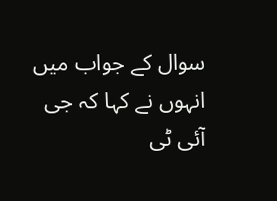سوال کے جواب میں انہوں نے کہا کہ جی آئی ٹی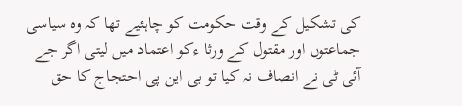کی تشکیل کے وقت حکومت کو چاہئیے تھا کہ وہ سیاسی جماعتوں اور مقتول کے ورثا ءکو اعتماد میں لیتی اگر جے آئی ٹی نے انصاف نہ کیا تو بی این پی احتجاج کا حق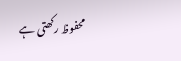محفوظ رکھتی ہے